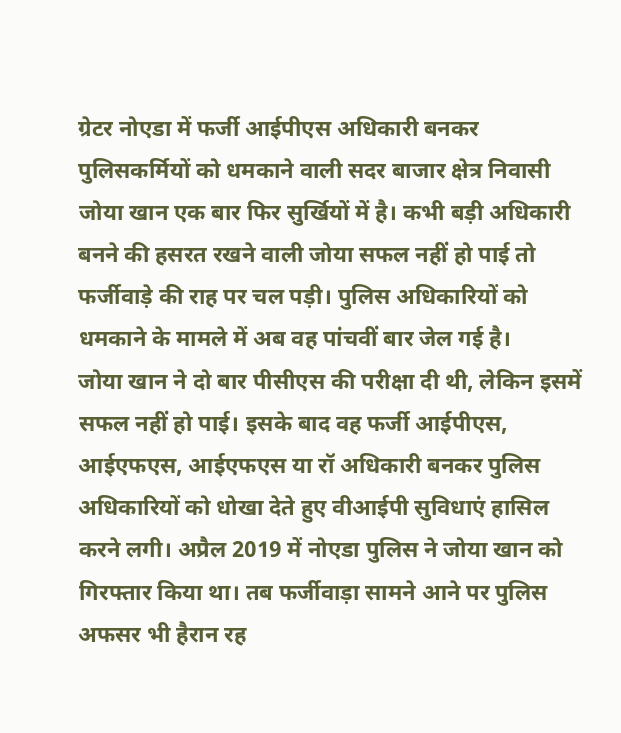ग्रेटर नोएडा में फर्जी आईपीएस अधिकारी बनकर पुलिसकर्मियों को धमकाने वाली सदर बाजार क्षेत्र निवासी जोया खान एक बार फिर सुर्खियों में है। कभी बड़ी अधिकारी बनने की हसरत रखने वाली जोया सफल नहीं हो पाई तो फर्जीवाड़े की राह पर चल पड़ी। पुलिस अधिकारियों को धमकाने के मामले में अब वह पांचवीं बार जेल गई है।
जोया खान ने दो बार पीसीएस की परीक्षा दी थी, लेकिन इसमें सफल नहीं हो पाई। इसके बाद वह फर्जी आईपीएस, आईएफएस, आईएफएस या रॉ अधिकारी बनकर पुलिस अधिकारियों को धोखा देते हुए वीआईपी सुविधाएं हासिल करने लगी। अप्रैल 2019 में नोएडा पुलिस ने जोया खान को गिरफ्तार किया था। तब फर्जीवाड़ा सामने आने पर पुलिस अफसर भी हैरान रह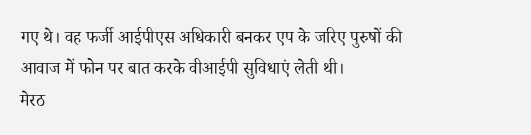गए थे। वह फर्जी आईपीएस अधिकारी बनकर एप के जरिए पुरुषों की आवाज में फोन पर बात करके वीआईपी सुविधाएं लेती थी।
मेरठ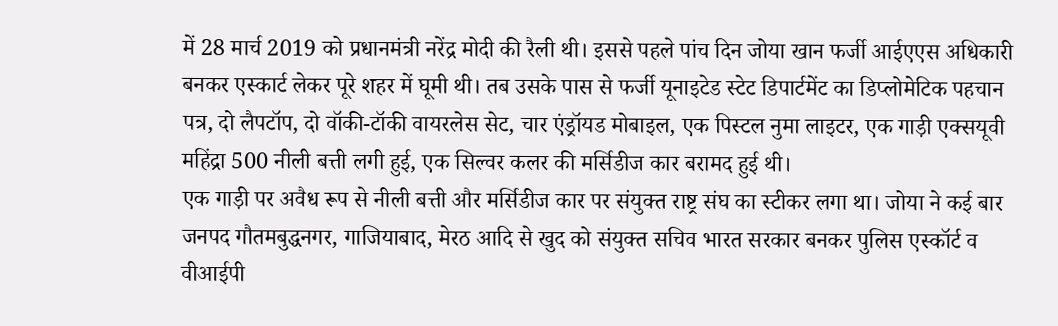में 28 मार्च 2019 को प्रधानमंत्री नरेंद्र मोदी की रैली थी। इससे पहले पांच दिन जोया खान फर्जी आईएएस अधिकारी बनकर एस्कार्ट लेकर पूरे शहर में घूमी थी। तब उसके पास से फर्जी यूनाइटेड स्टेट डिपार्टमेंट का डिप्लोमेटिक पहचान पत्र, दो लैपटॉप, दो वॉकी-टॉकी वायरलेस सेट, चार एंड्रॉयड मोबाइल, एक पिस्टल नुमा लाइटर, एक गाड़ी एक्सयूवी महिंद्रा 500 नीली बत्ती लगी हुई, एक सिल्वर कलर की मर्सिडीज कार बरामद हुई थी।
एक गाड़ी पर अवैध रूप से नीली बत्ती और मर्सिडीज कार पर संयुक्त राष्ट्र संघ का स्टीकर लगा था। जोया ने कई बार जनपद गौतमबुद्धनगर, गाजियाबाद, मेरठ आदि से खुद को संयुक्त सचिव भारत सरकार बनकर पुलिस एस्कॉर्ट व वीआईपी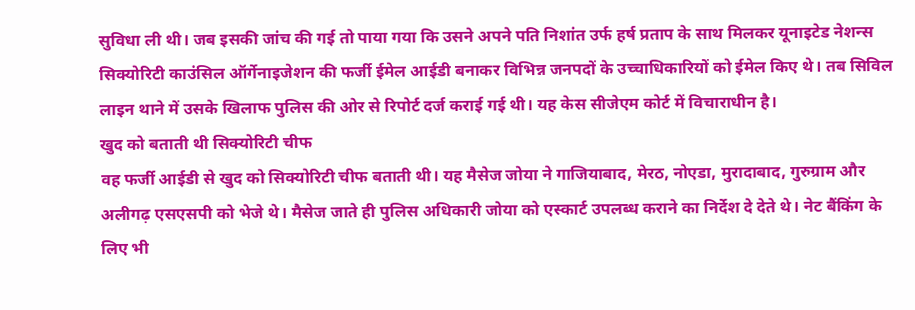सुविधा ली थी। जब इसकी जांच की गई तो पाया गया कि उसने अपने पति निशांत उर्फ हर्ष प्रताप के साथ मिलकर यूनाइटेड नेशन्स सिक्योरिटी काउंसिल ऑर्गेनाइजेशन की फर्जी ईमेल आईडी बनाकर विभिन्न जनपदों के उच्चाधिकारियों को ईमेल किए थे। तब सिविल लाइन थाने में उसके खिलाफ पुलिस की ओर से रिपोर्ट दर्ज कराई गई थी। यह केस सीजेएम कोर्ट में विचाराधीन है।
खुद को बताती थी सिक्योरिटी चीफ
वह फर्जी आईडी से खुद को सिक्योरिटी चीफ बताती थी। यह मैसेज जोया ने गाजियाबाद, मेरठ, नोएडा, मुरादाबाद, गुरुग्राम और अलीगढ़ एसएसपी को भेजे थे। मैसेज जाते ही पुलिस अधिकारी जोया को एस्कार्ट उपलब्ध कराने का निर्देश दे देते थे। नेट बैंकिंग के लिए भी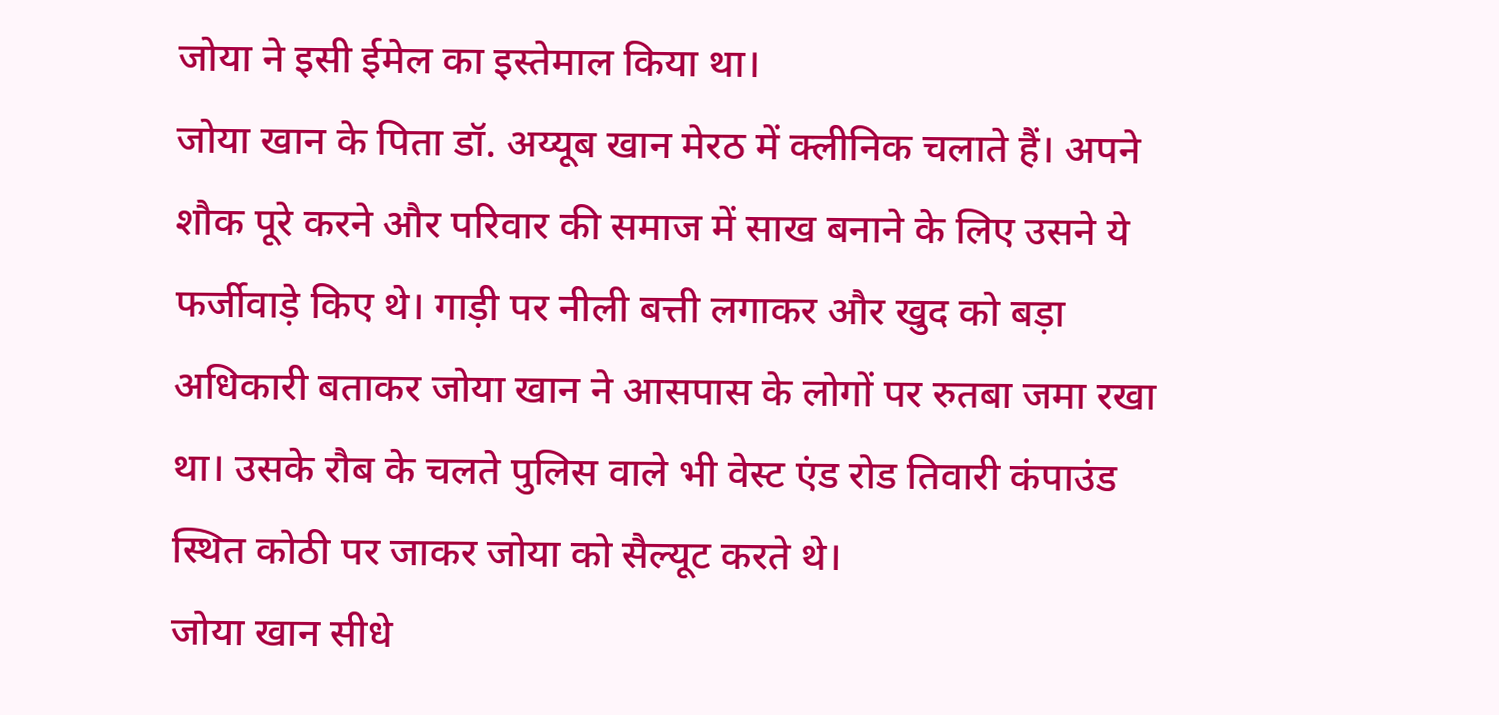जोया ने इसी ईमेल का इस्तेमाल किया था।
जोया खान के पिता डॉ. अय्यूब खान मेरठ में क्लीनिक चलाते हैं। अपने शौक पूरे करने और परिवार की समाज में साख बनाने के लिए उसने ये फर्जीवाड़े किए थे। गाड़ी पर नीली बत्ती लगाकर और खुद को बड़ा अधिकारी बताकर जोया खान ने आसपास के लोगों पर रुतबा जमा रखा था। उसके रौब के चलते पुलिस वाले भी वेस्ट एंड रोड तिवारी कंपाउंड स्थित कोठी पर जाकर जोया को सैल्यूट करते थे।
जोया खान सीधे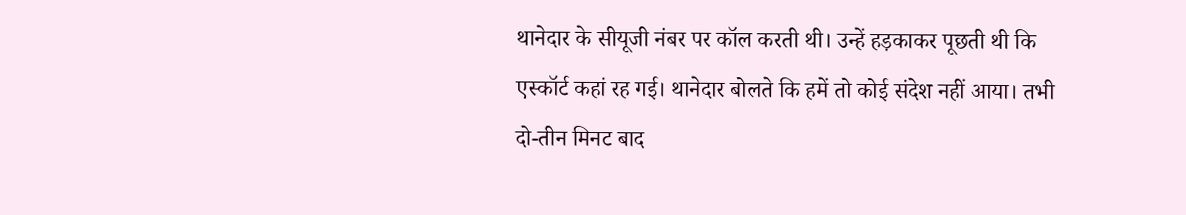थानेदार के सीयूजी नंबर पर कॉल करती थी। उन्हें हड़काकर पूछती थी कि एस्कॉर्ट कहां रह गई। थानेदार बोलते कि हमें तो कोई संदेश नहीं आया। तभी दो-तीन मिनट बाद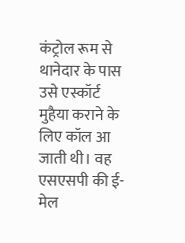कंट्रोल रूम से थानेदार के पास उसे एस्कॉर्ट मुहैया कराने के लिए कॉल आ जाती थी। वह एसएसपी की ई-मेल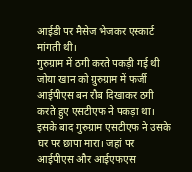आईडी पर मैसेज भेजकर एस्कार्ट मांगती थी।
गुरुग्राम में ठगी करते पकड़ी गई थी
जोया खान को ग्रुरुग्राम में फर्जी आईपीएस बन रौब दिखाकर ठगी करते हुए एसटीएफ ने पकड़ा था। इसके बाद गुरुग्राम एसटीएफ ने उसके घर पर छापा मारा। जहां पर आईपीएस और आईएफएस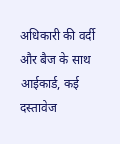अधिकारी की वर्दी और बैज के साथ आईकार्ड, कई दस्तावेज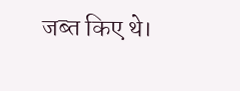जब्त किए थे।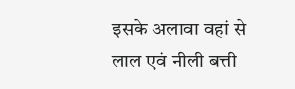इसके अलावा वहां से लाल एवं नीली बत्ती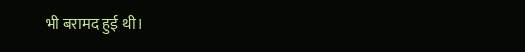भी बरामद हुई थी।